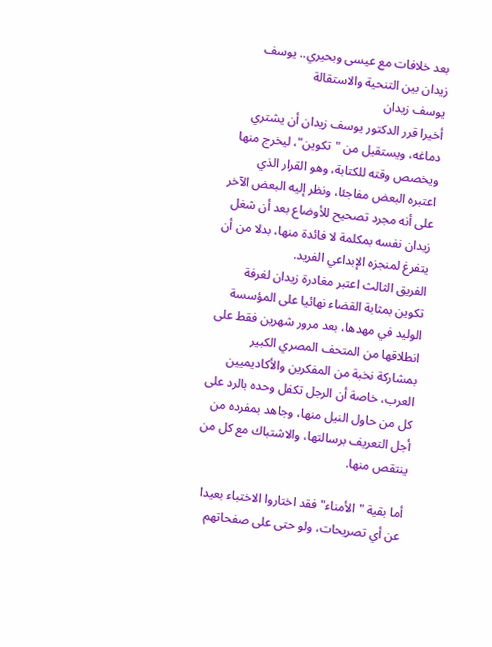بعد خلافات مع عيسى وبحيري.. يوسف زيدان بين التنحية والاستقالة
يوسف زيدان
أخيرا قرر الدكتور يوسف زيدان أن يشتري دماغه، ويستقيل من "تكوين"، ليخرج منها ويخصص وقته للكتابة، وهو القرار الذي اعتبره البعض مفاجئا، ونظر إليه البعض الآخر على أنه مجرد تصحيح للأوضاع بعد أن شغل زيدان نفسه بمكلمة لا فائدة منها، بدلا من أن يتفرغ لمنجزه الإبداعي الفريد.
الفريق الثالث اعتبر مغادرة زيدان لغرفة تكوين بمثابة القضاء نهائيا على المؤسسة الوليد في مهدها، بعد مرور شهرين فقط على انطلاقها من المتحف المصري الكبير بمشاركة نخبة من المفكرين والأكاديميين العرب، خاصة أن الرجل تكفل وحده بالرد على كل من حاول النيل منها، وجاهد بمفرده من أجل التعريف برسالتها، والاشتباك مع كل من ينتقص منها.

أما بقية "الأمناء" فقد اختاروا الاختباء بعيدا عن أي تصريحات، ولو حتى على صفحاتهم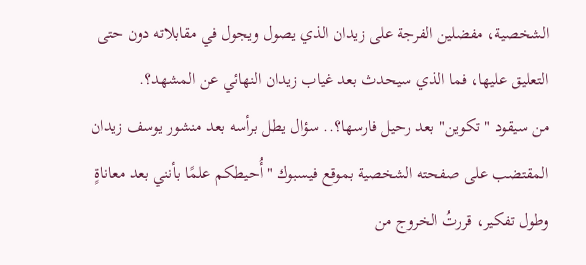الشخصية، مفضلين الفرجة على زيدان الذي يصول ويجول في مقابلاته دون حتى التعليق عليها، فما الذي سيحدث بعد غياب زيدان النهائي عن المشهد؟.
من سيقود "تكوين" بعد رحيل فارسها؟.. سؤال يطل برأسه بعد منشور يوسف زيدان المقتضب على صفحته الشخصية بموقع فيسبوك "أُحيطكم علمًا بأنني بعد معاناةٍ وطول تفكير، قررتُ الخروج من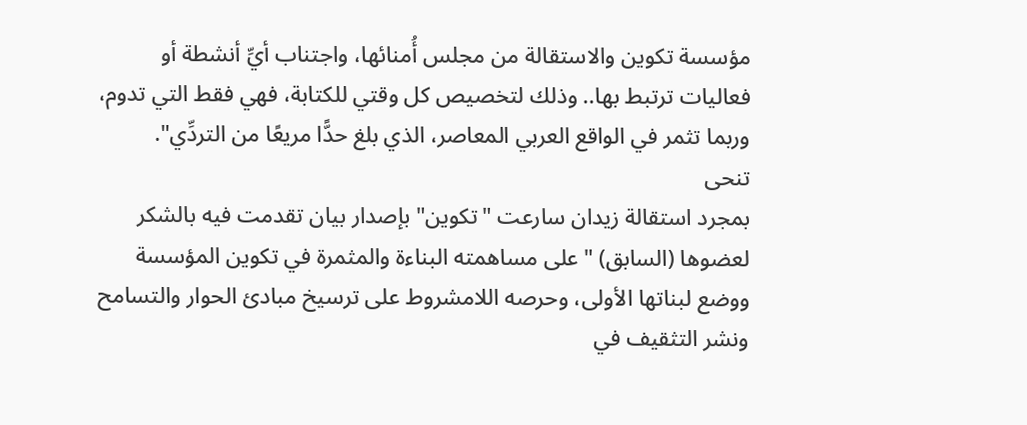مؤسسة تكوين والاستقالة من مجلس أُمنائها، واجتناب أيِّ أنشطة أو فعاليات ترتبط بها.. وذلك لتخصيص كل وقتي للكتابة، فهي فقط التي تدوم، وربما تثمر في الواقع العربي المعاصر، الذي بلغ حدًّا مريعًا من التردِّي".
تنحى
بمجرد استقالة زيدان سارعت "تكوين" بإصدار بيان تقدمت فيه بالشكر لعضوها (السابق) "على مساهمته البناءة والمثمرة في تكوين المؤسسة ووضع لبناتها الأولى، وحرصه اللامشروط على ترسيخ مبادئ الحوار والتسامح ونشر التثقيف في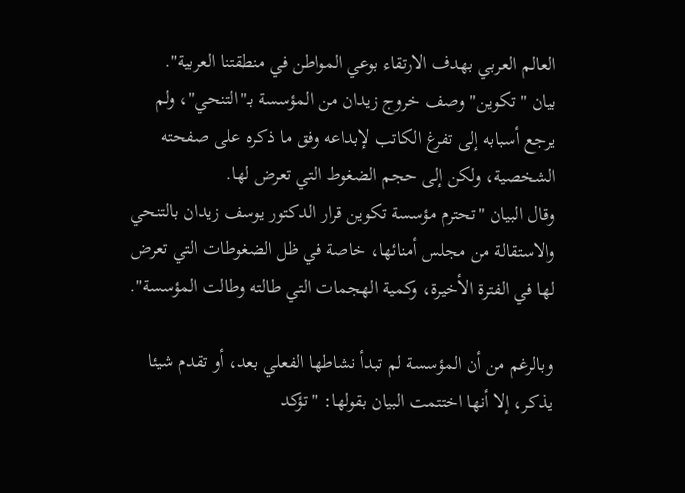العالم العربي بهدف الارتقاء بوعي المواطن في منطقتنا العربية".
بيان "تكوين" وصف خروج زيدان من المؤسسة بـ"التنحي"، ولم يرجع أسبابه إلى تفرغ الكاتب لإبداعه وفق ما ذكره على صفحته الشخصية، ولكن إلى حجم الضغوط التي تعرض لها.
وقال البيان "تحترم مؤسسة تكوين قرار الدكتور يوسف زيدان بالتنحي والاستقالة من مجلس أمنائها، خاصة في ظل الضغوطات التي تعرض لها في الفترة الأخيرة، وكمية الهجمات التي طالته وطالت المؤسسة".

وبالرغم من أن المؤسسة لم تبدأ نشاطها الفعلي بعد، أو تقدم شيئا يذكر، إلا أنها اختتمت البيان بقولها: "تؤكد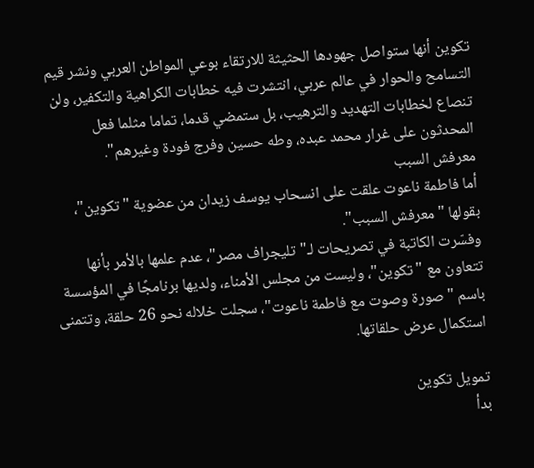تكوين أنها ستواصل جهودها الحثيثة للارتقاء بوعي المواطن العربي ونشر قيم التسامح والحوار في عالم عربي، انتشرت فيه خطابات الكراهية والتكفير، ولن تنصاع لخطابات التهديد والترهيب، بل ستمضي قدما، تماما مثلما فعل المحدثون على غرار محمد عبده، وطه حسين وفرج فودة وغيرهم".
معرفش السبب
أما فاطمة ناعوت علقت على انسحاب يوسف زيدان من عضوية "تكوين"، بقولها "معرفش السبب".
وفسّرت الكاتبة في تصريحات لـ"تليجراف مصر"، عدم علمها بالأمر بأنها تتعاون مع "تكوين"، وليست من مجلس الأمناء، ولديها برنامجًا في المؤسسة باسم "صورة وصوت مع فاطمة ناعوت"، سجلت خلاله نحو 26 حلقة، وتتمنى استكمال عرض حلقاتها.

تمويل تكوين
بدأ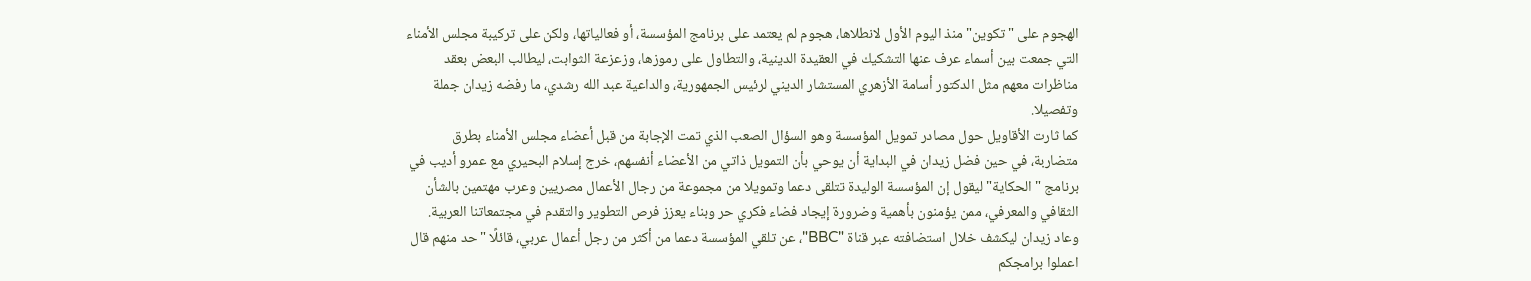الهجوم على "تكوين" منذ اليوم الأول لانطلاها، هجوم لم يعتمد على برنامج المؤسسة، أو فعالياتها، ولكن على تركيبة مجلس الأمناء التي جمعت بين أسماء عرف عنها التشكيك في العقيدة الدينية، والتطاول على رموزها، وزعزعة الثوابت، ليطالب البعض بعقد مناظرات معهم مثل الدكتور أسامة الأزهري المستشار الديني لرئيس الجمهورية، والداعية عبد الله رشدي، ما رفضه زيدان جملة وتفصيلا.
كما ثارت الأقاويل حول مصادر تمويل المؤسسة وهو السؤال الصعب الذي تمت الإجابة من قبل أعضاء مجلس الأمناء بطرق متضاربة، في حين فضل زيدان في البداية أن يوحي بأن التمويل ذاتي من الأعضاء أنفسهم، خرج إسلام البحيري مع عمرو أديب في برنامج "الحكاية" ليقول إن المؤسسة الوليدة تتلقى دعما وتمويلا من مجموعة من رجال الأعمال مصريين وعرب مهتمين بالشأن الثقافي والمعرفي، ممن يؤمنون بأهمية وضرورة إيجاد فضاء فكري حر وبناء يعزز فرص التطوير والتقدم في مجتمعاتنا العربية.
وعاد زيدان ليكشف خلال استضافته عبر قناة "BBC"، عن تلقي المؤسسة دعما من أكثر من رجل أعمال عربي، قائلًا "حد منهم قال اعملوا برامجكم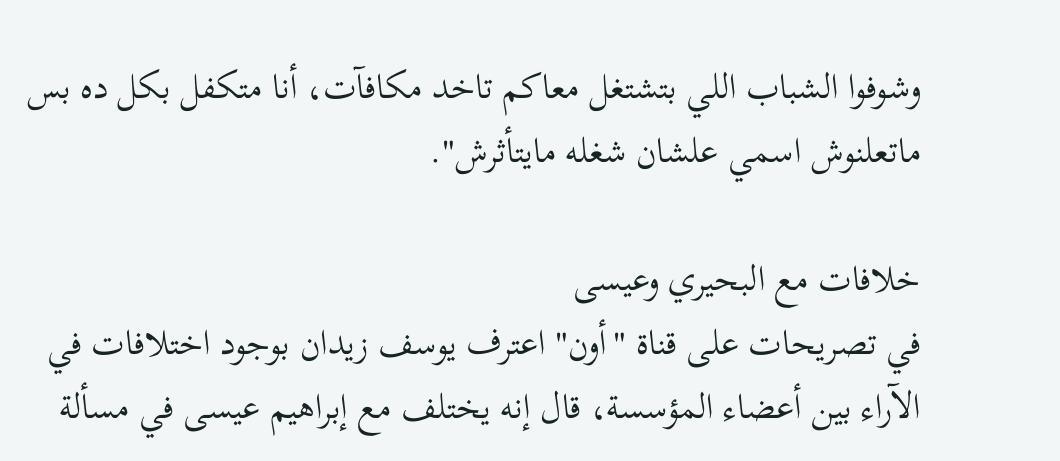وشوفوا الشباب اللي بتشتغل معاكم تاخد مكافآت، أنا متكفل بكل ده بس ماتعلنوش اسمي علشان شغله مايتأثرش".

خلافات مع البحيري وعيسى
في تصريحات على قناة "أون" اعترف يوسف زيدان بوجود اختلافات في الآراء بين أعضاء المؤسسة، قال إنه يختلف مع إبراهيم عيسى في مسألة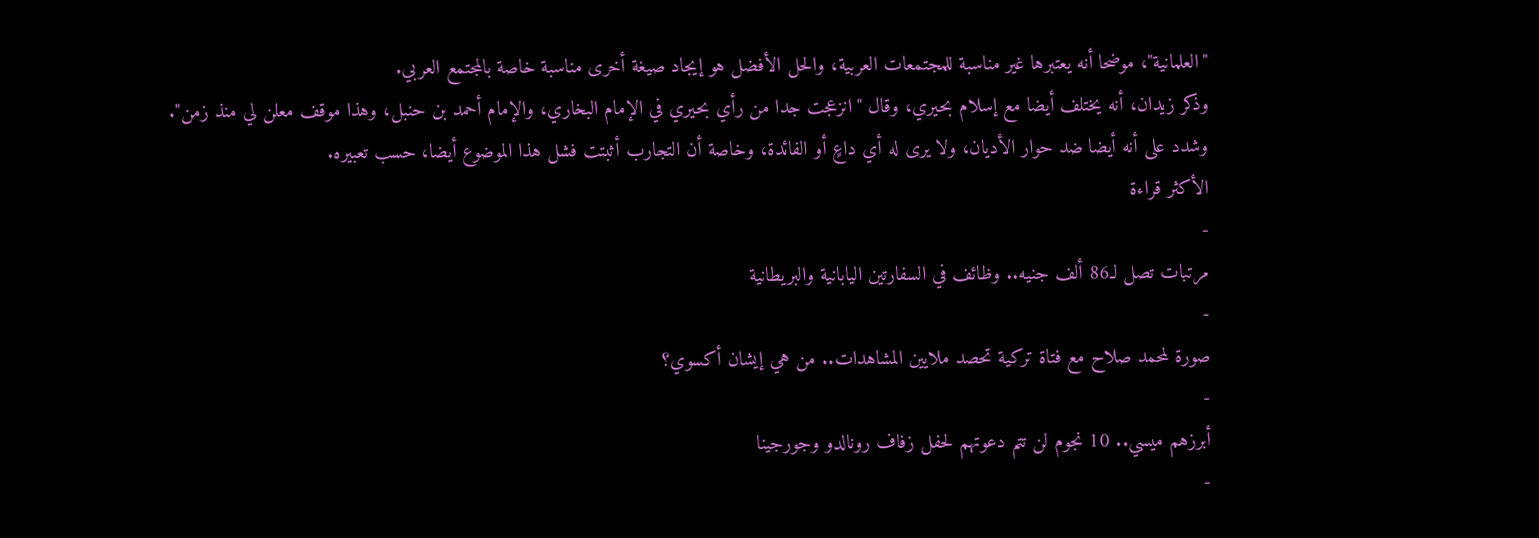"العلمانية"، موضحا أنه يعتبرها غير مناسبة للمجتمعات العربية، والحل الأفضل هو إيجاد صيغة أخرى مناسبة خاصة بالمجتمع العربي.
وذكر زيدان، أنه يختلف أيضا مع إسلام بحيري، وقال "انزعجت جدا من رأي بحيري في الإمام البخاري، والإمام أحمد بن حنبل، وهذا موقف معلن لي منذ زمن".
وشدد على أنه أيضا ضد حوار الأديان، ولا يرى له أي داعٍ أو الفائدة، وخاصة أن التجارب أثبتت فشل هذا الموضوع أيضا، حسب تعبيره.
الأكثر قراءة
-
مرتبات تصل لـ86 ألف جنيه.. وظائف في السفارتين اليابانية والبريطانية
-
صورة لمحمد صلاح مع فتاة تركية تحصد ملايين المشاهدات.. من هي إيشان أكسوي؟
-
أبرزهم ميسي.. 10 نجوم لن تتم دعوتهم لحفل زفاف رونالدو وجورجينا
-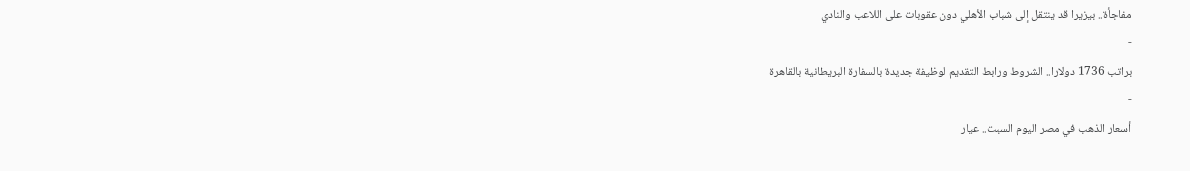مفاجأة.. بيزيرا قد ينتقل إلى شباب الأهلي دون عقوبات على اللاعب والنادي
-
براتب 1736 دولارا.. الشروط ورابط التقديم لوظيفة جديدة بالسفارة البريطانية بالقاهرة
-
أسعار الذهب في مصر اليوم السبت.. عيار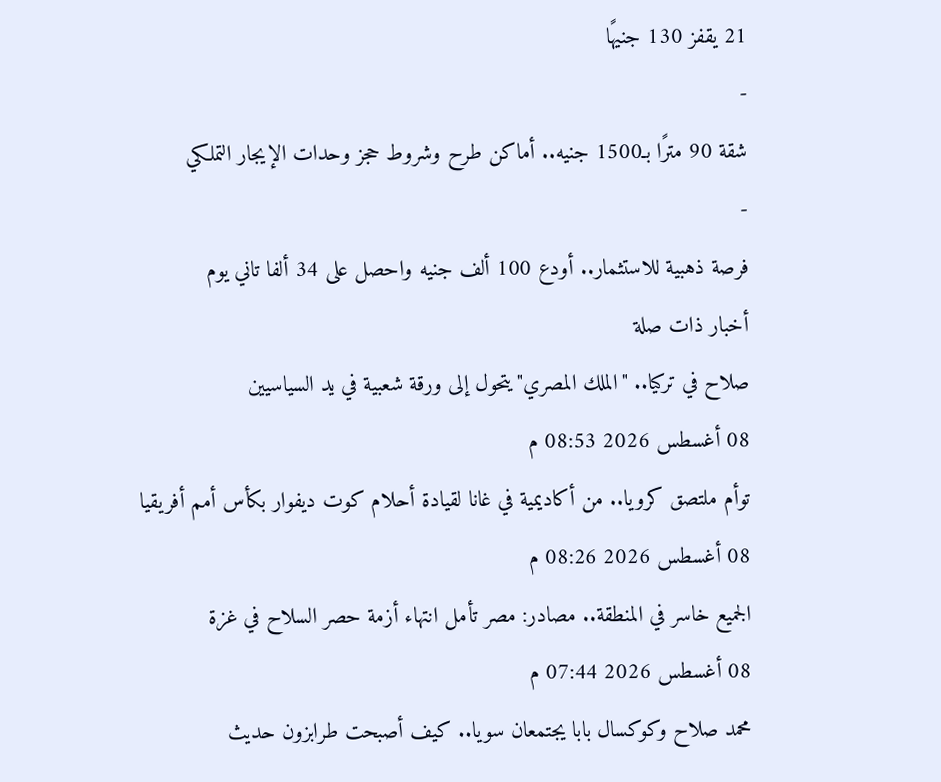21 يقفز 130 جنيهًا
-
شقة 90 مترًا بـ1500 جنيه.. أماكن طرح وشروط حجز وحدات الإيجار التملكي
-
فرصة ذهبية للاستثمار.. أودع 100 ألف جنيه واحصل على 34 ألفا تاني يوم
أخبار ذات صلة
صلاح في تركيا.. "الملك المصري" يتحول إلى ورقة شعبية في يد السياسيين
08 أغسطس 2026 08:53 م
توأم ملتصق كرويا.. من أكاديمية في غانا لقيادة أحلام كوت ديفوار بكأس أمم أفريقيا
08 أغسطس 2026 08:26 م
الجميع خاسر في المنطقة.. مصادر: مصر تأمل انتهاء أزمة حصر السلاح في غزة
08 أغسطس 2026 07:44 م
محمد صلاح وكوكسال بابا يجتمعان سويا.. كيف أصبحت طرابزون حديث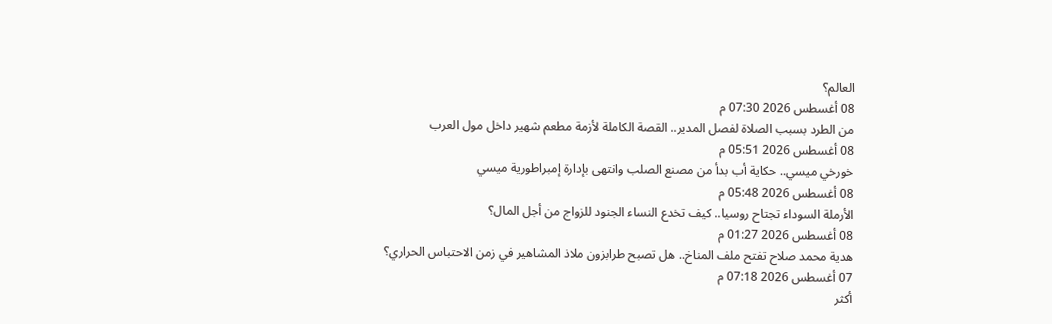العالم؟
08 أغسطس 2026 07:30 م
من الطرد بسبب الصلاة لفصل المدير.. القصة الكاملة لأزمة مطعم شهير داخل مول العرب
08 أغسطس 2026 05:51 م
خورخي ميسي.. حكاية أب بدأ من مصنع الصلب وانتهى بإدارة إمبراطورية ميسي
08 أغسطس 2026 05:48 م
الأرملة السوداء تجتاح روسيا.. كيف تخدع النساء الجنود للزواج من أجل المال؟
08 أغسطس 2026 01:27 م
هدية محمد صلاح تفتح ملف المناخ.. هل تصبح طرابزون ملاذ المشاهير في زمن الاحتباس الحراري؟
07 أغسطس 2026 07:18 م
أكثر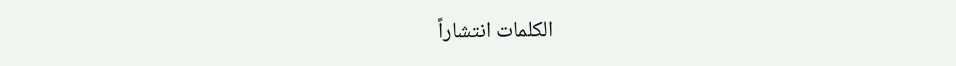الكلمات انتشاراً